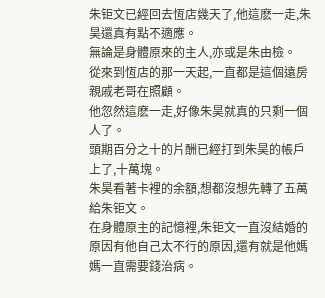朱钜文已經回去恆店幾天了,他這麽一走,朱昊還真有點不適應。
無論是身體原來的主人,亦或是朱由檢。
從來到恆店的那一天起,一直都是這個遠房親戚老哥在照顧。
他忽然這麽一走,好像朱昊就真的只剩一個人了。
頭期百分之十的片酬已經打到朱昊的帳戶上了,十萬塊。
朱昊看著卡裡的余額,想都沒想先轉了五萬給朱钜文。
在身體原主的記憶裡,朱钜文一直沒結婚的原因有他自己太不行的原因,還有就是他媽媽一直需要錢治病。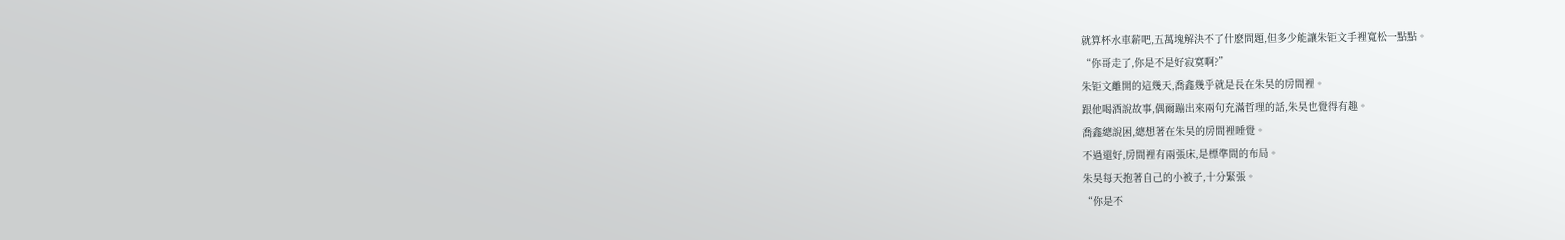就算杯水車薪吧,五萬塊解決不了什麽問題,但多少能讓朱钜文手裡寬松一點點。
“你哥走了,你是不是好寂寞啊?”
朱钜文離開的這幾天,喬鑫幾乎就是長在朱昊的房間裡。
跟他喝酒說故事,偶爾蹦出來兩句充滿哲理的話,朱昊也覺得有趣。
喬鑫總說困,總想著在朱昊的房間裡睡覺。
不過還好,房間裡有兩張床,是標準間的布局。
朱昊每天抱著自己的小被子,十分緊張。
“你是不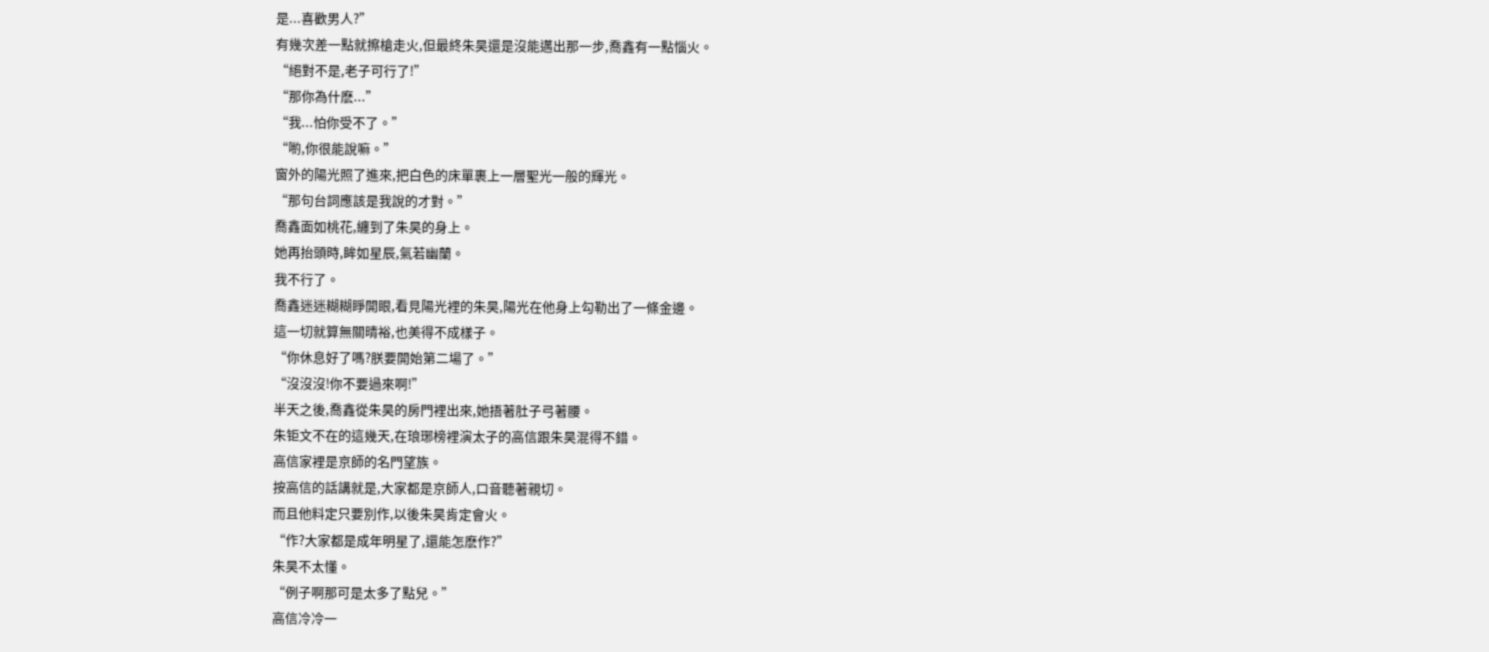是...喜歡男人?”
有幾次差一點就擦槍走火,但最終朱昊還是沒能邁出那一步,喬鑫有一點惱火。
“絕對不是,老子可行了!”
“那你為什麽...”
“我...怕你受不了。”
“喲,你很能說嘛。”
窗外的陽光照了進來,把白色的床單裹上一層聖光一般的輝光。
“那句台詞應該是我說的才對。”
喬鑫面如桃花,纏到了朱昊的身上。
她再抬頭時,眸如星辰,氣若幽蘭。
我不行了。
喬鑫迷迷糊糊睜開眼,看見陽光裡的朱昊,陽光在他身上勾勒出了一條金邊。
這一切就算無關晴裕,也美得不成樣子。
“你休息好了嗎?朕要開始第二場了。”
“沒沒沒!你不要過來啊!”
半天之後,喬鑫從朱昊的房門裡出來,她捂著肚子弓著腰。
朱钜文不在的這幾天,在琅琊榜裡演太子的高信跟朱昊混得不錯。
高信家裡是京師的名門望族。
按高信的話講就是,大家都是京師人,口音聽著親切。
而且他料定只要別作,以後朱昊肯定會火。
“作?大家都是成年明星了,還能怎麽作?”
朱昊不太懂。
“例子啊那可是太多了點兒。”
高信冷冷一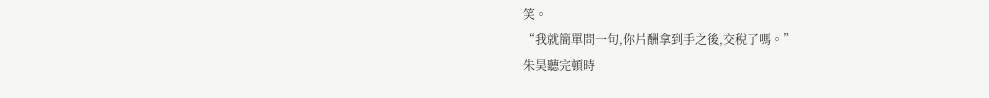笑。
“我就簡單問一句,你片酬拿到手之後,交稅了嗎。”
朱昊聽完頓時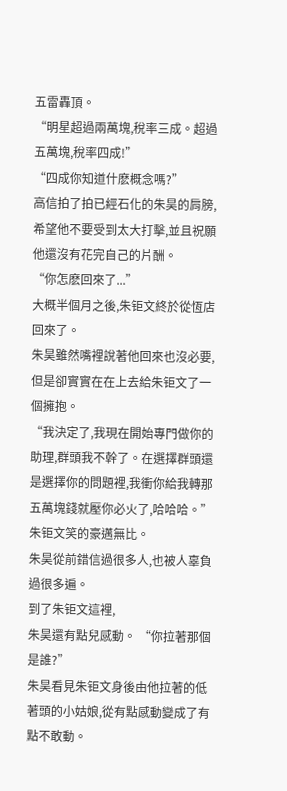五雷轟頂。
“明星超過兩萬塊,稅率三成。超過五萬塊,稅率四成!”
“四成你知道什麽概念嗎?”
高信拍了拍已經石化的朱昊的肩膀,希望他不要受到太大打擊,並且祝願他還沒有花完自己的片酬。
“你怎麽回來了...”
大概半個月之後,朱钜文終於從恆店回來了。
朱昊雖然嘴裡說著他回來也沒必要,但是卻實實在在上去給朱钜文了一個擁抱。
“我決定了,我現在開始專門做你的助理,群頭我不幹了。在選擇群頭還是選擇你的問題裡,我衝你給我轉那五萬塊錢就壓你必火了,哈哈哈。”
朱钜文笑的豪邁無比。
朱昊從前錯信過很多人,也被人辜負過很多遍。
到了朱钜文這裡,
朱昊還有點兒感動。 “你拉著那個是誰?”
朱昊看見朱钜文身後由他拉著的低著頭的小姑娘,從有點感動變成了有點不敢動。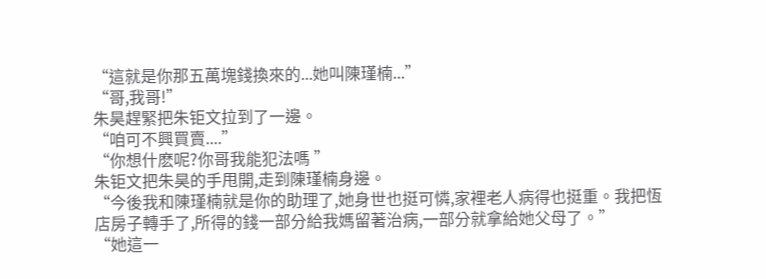“這就是你那五萬塊錢換來的...她叫陳瑾楠...”
“哥,我哥!”
朱昊趕緊把朱钜文拉到了一邊。
“咱可不興買賣....”
“你想什麽呢?你哥我能犯法嗎 ”
朱钜文把朱昊的手甩開,走到陳瑾楠身邊。
“今後我和陳瑾楠就是你的助理了,她身世也挺可憐,家裡老人病得也挺重。我把恆店房子轉手了,所得的錢一部分給我媽留著治病,一部分就拿給她父母了。”
“她這一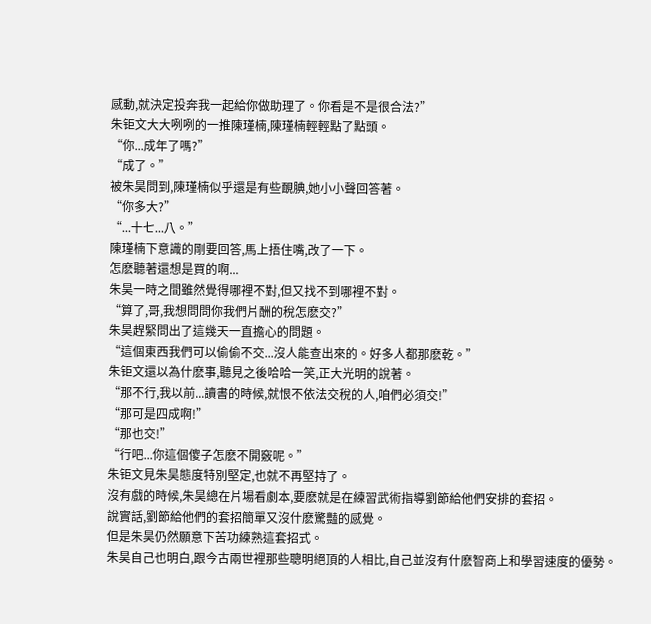感動,就決定投奔我一起給你做助理了。你看是不是很合法?”
朱钜文大大咧咧的一推陳瑾楠,陳瑾楠輕輕點了點頭。
“你...成年了嗎?”
“成了。”
被朱昊問到,陳瑾楠似乎還是有些靦腆,她小小聲回答著。
“你多大?”
“...十七...八。”
陳瑾楠下意識的剛要回答,馬上捂住嘴,改了一下。
怎麽聽著還想是買的啊...
朱昊一時之間雖然覺得哪裡不對,但又找不到哪裡不對。
“算了,哥,我想問問你我們片酬的稅怎麽交?”
朱昊趕緊問出了這幾天一直擔心的問題。
“這個東西我們可以偷偷不交...沒人能查出來的。好多人都那麽乾。”
朱钜文還以為什麽事,聽見之後哈哈一笑,正大光明的說著。
“那不行,我以前...讀書的時候,就恨不依法交稅的人,咱們必須交!”
“那可是四成啊!”
“那也交!”
“行吧...你這個傻子怎麽不開竅呢。”
朱钜文見朱昊態度特別堅定,也就不再堅持了。
沒有戲的時候,朱昊總在片場看劇本,要麽就是在練習武術指導劉節給他們安排的套招。
說實話,劉節給他們的套招簡單又沒什麽驚豔的感覺。
但是朱昊仍然願意下苦功練熟這套招式。
朱昊自己也明白,跟今古兩世裡那些聰明絕頂的人相比,自己並沒有什麽智商上和學習速度的優勢。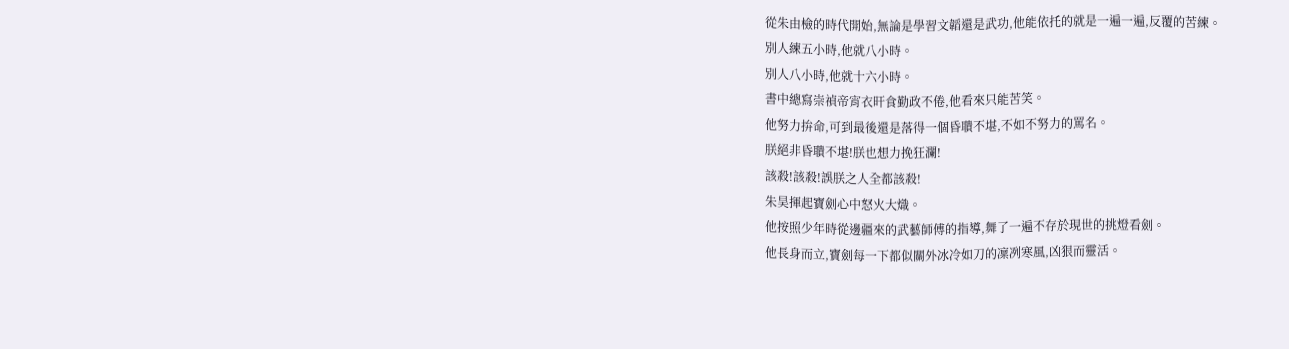從朱由檢的時代開始,無論是學習文韜還是武功,他能依托的就是一遍一遍,反覆的苦練。
別人練五小時,他就八小時。
別人八小時,他就十六小時。
書中總寫崇禎帝宵衣旰食勤政不倦,他看來只能苦笑。
他努力拚命,可到最後還是落得一個昏聵不堪,不如不努力的罵名。
朕絕非昏聵不堪!朕也想力挽狂瀾!
該殺!該殺!誤朕之人全都該殺!
朱昊揮起寶劍心中怒火大熾。
他按照少年時從邊疆來的武藝師傅的指導,舞了一遍不存於現世的挑燈看劍。
他長身而立,寶劍每一下都似關外冰冷如刀的凜冽寒風,凶狠而靈活。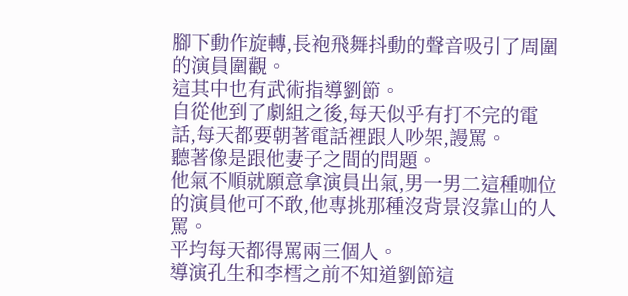腳下動作旋轉,長袍飛舞抖動的聲音吸引了周圍的演員圍觀。
這其中也有武術指導劉節。
自從他到了劇組之後,每天似乎有打不完的電話,每天都要朝著電話裡跟人吵架,謾罵。
聽著像是跟他妻子之間的問題。
他氣不順就願意拿演員出氣,男一男二這種咖位的演員他可不敢,他專挑那種沒背景沒靠山的人罵。
平均每天都得罵兩三個人。
導演孔生和李樰之前不知道劉節這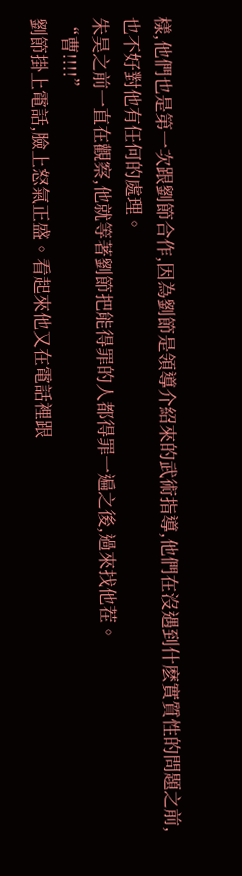樣,他們也是第一次跟劉節合作,因為劉節是領導介紹來的武術指導,他們在沒遇到什麽實質性的問題之前,也不好對他有任何的處理。
朱昊之前一直在觀察,他就等著劉節把能得罪的人都得罪一遍之後,過來找他茬。
“曹!!!!”
劉節掛上電話,臉上怒氣正盛。看起來他又在電話裡跟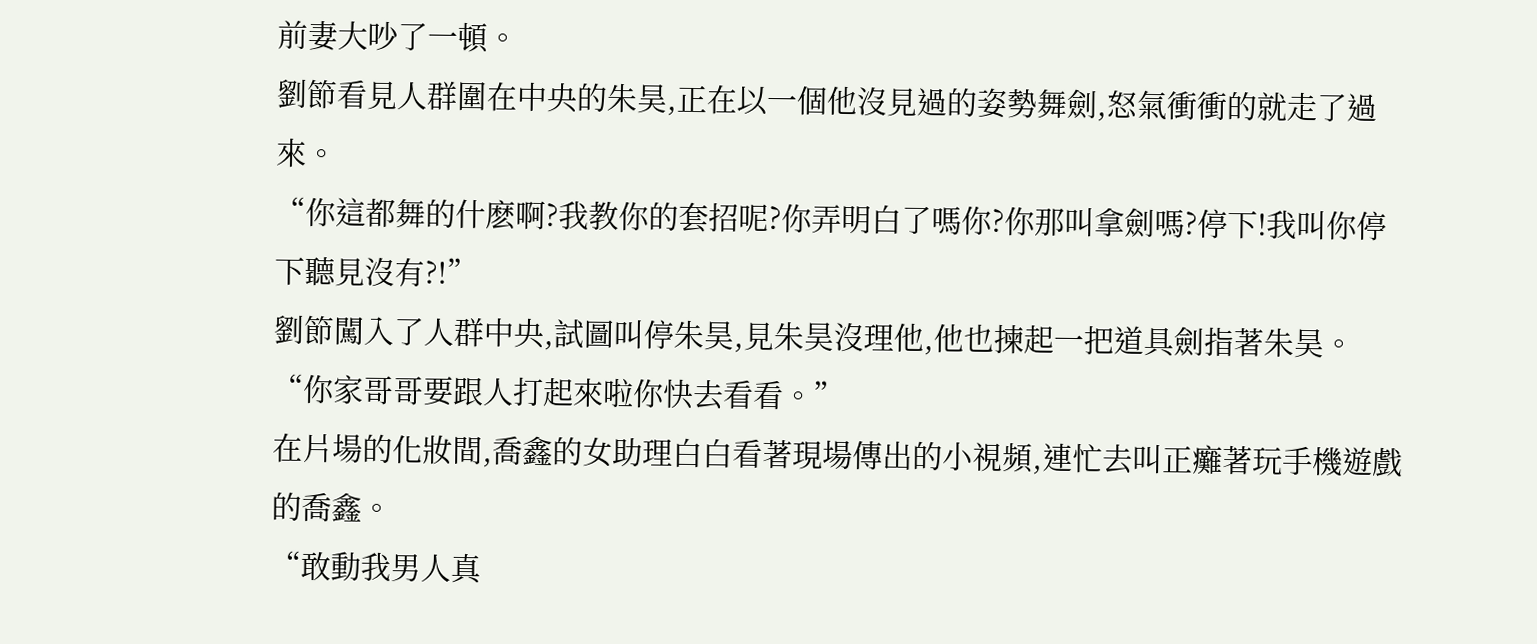前妻大吵了一頓。
劉節看見人群圍在中央的朱昊,正在以一個他沒見過的姿勢舞劍,怒氣衝衝的就走了過來。
“你這都舞的什麽啊?我教你的套招呢?你弄明白了嗎你?你那叫拿劍嗎?停下!我叫你停下聽見沒有?!”
劉節闖入了人群中央,試圖叫停朱昊,見朱昊沒理他,他也揀起一把道具劍指著朱昊。
“你家哥哥要跟人打起來啦你快去看看。”
在片場的化妝間,喬鑫的女助理白白看著現場傳出的小視頻,連忙去叫正癱著玩手機遊戲的喬鑫。
“敢動我男人真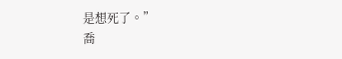是想死了。”
喬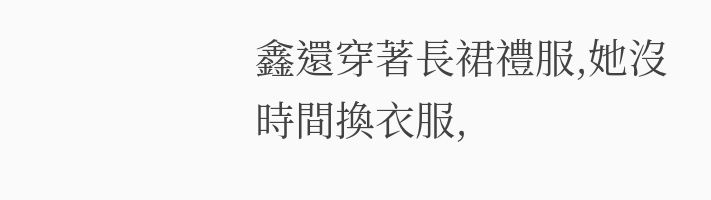鑫還穿著長裙禮服,她沒時間換衣服,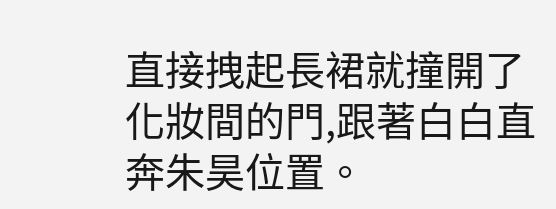直接拽起長裙就撞開了化妝間的門,跟著白白直奔朱昊位置。